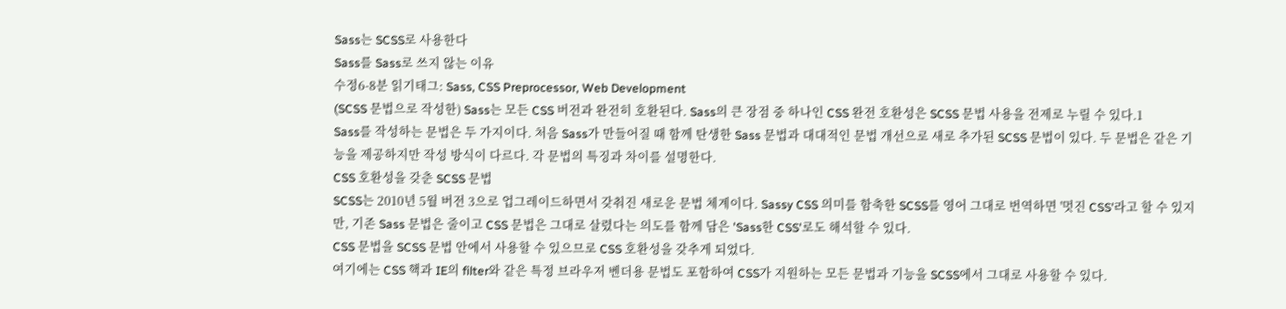Sass는 SCSS로 사용한다
Sass를 Sass로 쓰지 않는 이유
수정6-8분 읽기태그: Sass, CSS Preprocessor, Web Development
(SCSS 문법으로 작성한) Sass는 모든 CSS 버전과 완전히 호환된다. Sass의 큰 장점 중 하나인 CSS 완전 호환성은 SCSS 문법 사용을 전제로 누릴 수 있다.1
Sass를 작성하는 문법은 두 가지이다. 처음 Sass가 만들어질 때 함께 탄생한 Sass 문법과 대대적인 문법 개선으로 새로 추가된 SCSS 문법이 있다. 두 문법은 같은 기능을 제공하지만 작성 방식이 다르다. 각 문법의 특징과 차이를 설명한다.
CSS 호환성을 갖춘 SCSS 문법
SCSS는 2010년 5월 버전 3으로 업그레이드하면서 갖춰진 새로운 문법 체계이다. Sassy CSS 의미를 함축한 SCSS를 영어 그대로 번역하면 '멋진 CSS'라고 할 수 있지만, 기존 Sass 문법은 줄이고 CSS 문법은 그대로 살렸다는 의도를 함께 담은 'Sass한 CSS'로도 해석할 수 있다.
CSS 문법을 SCSS 문법 안에서 사용할 수 있으므로 CSS 호환성을 갖추게 되었다.
여기에는 CSS 핵과 IE의 filter와 같은 특정 브라우저 벤더용 문법도 포함하여 CSS가 지원하는 모든 문법과 기능을 SCSS에서 그대로 사용할 수 있다.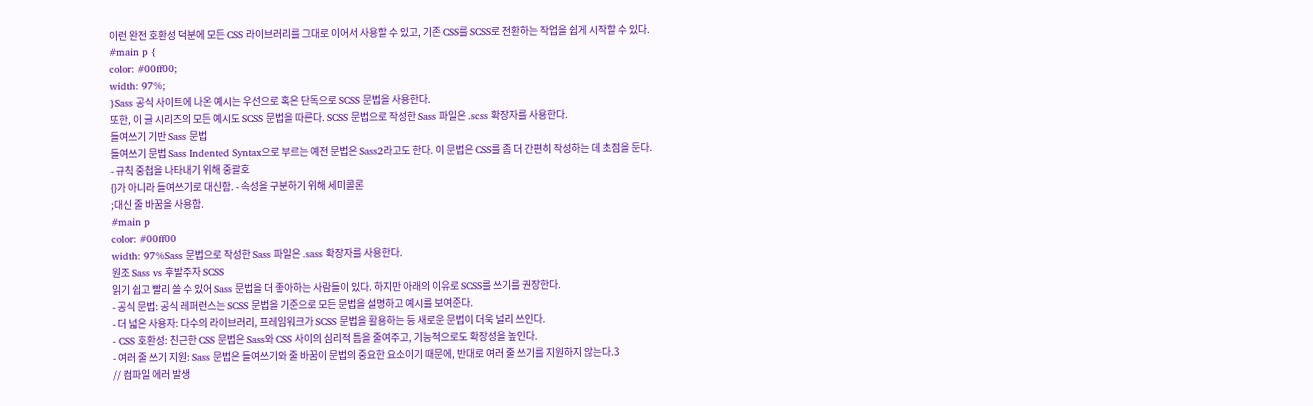이런 완전 호환성 덕분에 모든 CSS 라이브러리를 그대로 이어서 사용할 수 있고, 기존 CSS를 SCSS로 전환하는 작업을 쉽게 시작할 수 있다.
#main p {
color: #00ff00;
width: 97%;
}Sass 공식 사이트에 나온 예시는 우선으로 혹은 단독으로 SCSS 문법을 사용한다.
또한, 이 글 시리즈의 모든 예시도 SCSS 문법을 따른다. SCSS 문법으로 작성한 Sass 파일은 .scss 확장자를 사용한다.
들여쓰기 기반 Sass 문법
들여쓰기 문법 Sass Indented Syntax으로 부르는 예전 문법은 Sass2라고도 한다. 이 문법은 CSS를 좀 더 간편히 작성하는 데 초점을 둔다.
- 규칙 중첩을 나타내기 위해 중괄호
{}가 아니라 들여쓰기로 대신함. - 속성을 구분하기 위해 세미콜론
;대신 줄 바꿈을 사용함.
#main p
color: #00ff00
width: 97%Sass 문법으로 작성한 Sass 파일은 .sass 확장자를 사용한다.
원조 Sass vs 후발주자 SCSS
읽기 쉽고 빨리 쓸 수 있어 Sass 문법을 더 좋아하는 사람들이 있다. 하지만 아래의 이유로 SCSS를 쓰기를 권장한다.
- 공식 문법: 공식 레퍼런스는 SCSS 문법을 기준으로 모든 문법을 설명하고 예시를 보여준다.
- 더 넓은 사용자: 다수의 라이브러리, 프레임워크가 SCSS 문법을 활용하는 등 새로운 문법이 더욱 널리 쓰인다.
- CSS 호환성: 친근한 CSS 문법은 Sass와 CSS 사이의 심리적 틈을 줄여주고, 기능적으로도 확장성을 높인다.
- 여러 줄 쓰기 지원: Sass 문법은 들여쓰기와 줄 바꿈이 문법의 중요한 요소이기 때문에, 반대로 여러 줄 쓰기를 지원하지 않는다.3
// 컴파일 에러 발생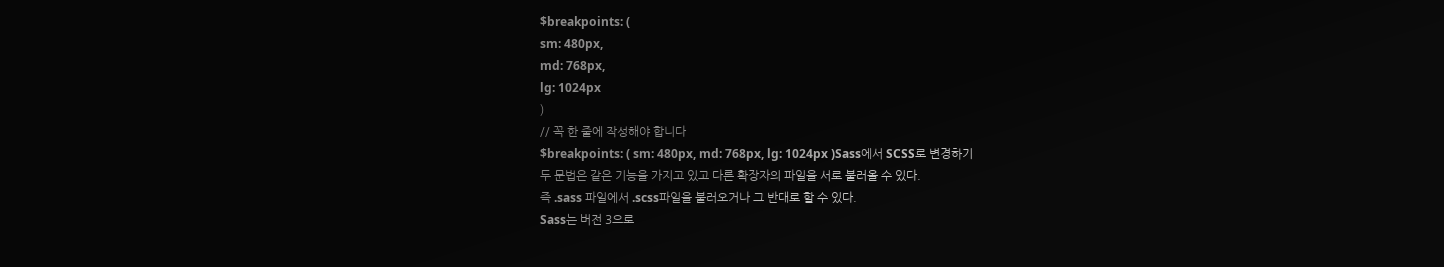$breakpoints: (
sm: 480px,
md: 768px,
lg: 1024px
)
// 꼭 한 줄에 작성해야 합니다
$breakpoints: ( sm: 480px, md: 768px, lg: 1024px )Sass에서 SCSS로 변경하기
두 문법은 같은 기능을 가지고 있고 다른 확장자의 파일을 서로 불러올 수 있다.
즉 .sass 파일에서 .scss파일을 불러오거나 그 반대로 할 수 있다.
Sass는 버전 3으로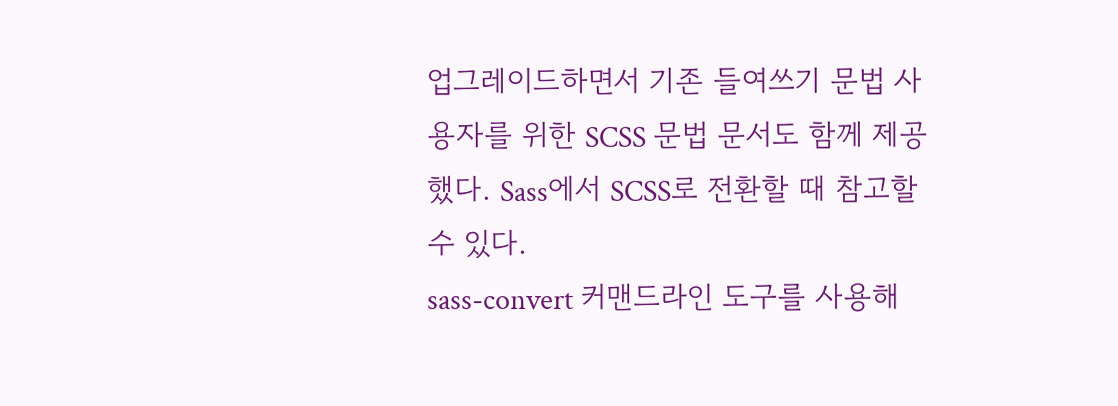업그레이드하면서 기존 들여쓰기 문법 사용자를 위한 SCSS 문법 문서도 함께 제공했다. Sass에서 SCSS로 전환할 때 참고할 수 있다.
sass-convert 커맨드라인 도구를 사용해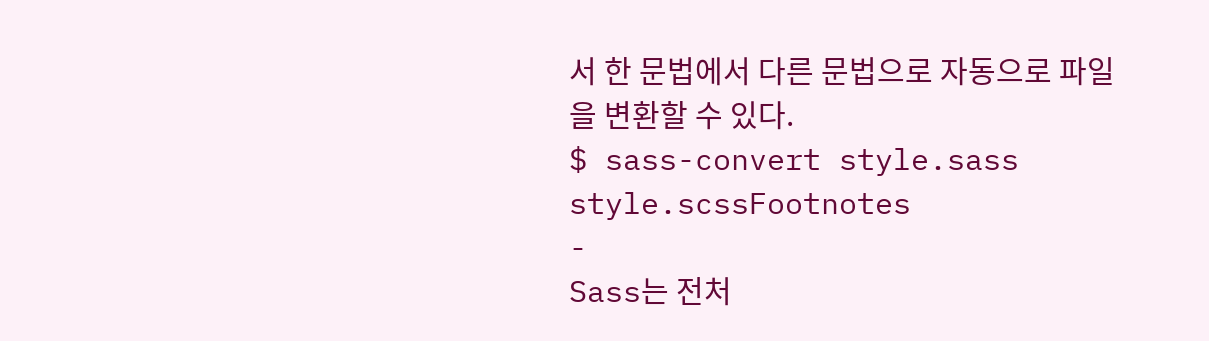서 한 문법에서 다른 문법으로 자동으로 파일을 변환할 수 있다.
$ sass-convert style.sass style.scssFootnotes
-
Sass는 전처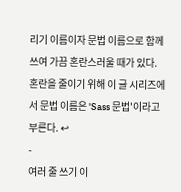리기 이름이자 문법 이름으로 함께 쓰여 가끔 혼란스러울 때가 있다. 혼란을 줄이기 위해 이 글 시리즈에서 문법 이름은 'Sass 문법'이라고 부른다. ↩
-
여러 줄 쓰기 이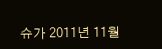슈가 2011년 11월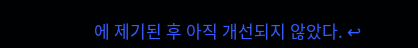에 제기된 후 아직 개선되지 않았다. ↩